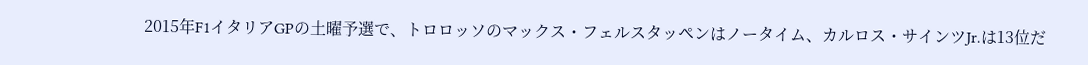2015年F1イタリアGPの土曜予選で、トロロッソのマックス・フェルスタッペンはノータイム、カルロス・サインツJr.は13位だ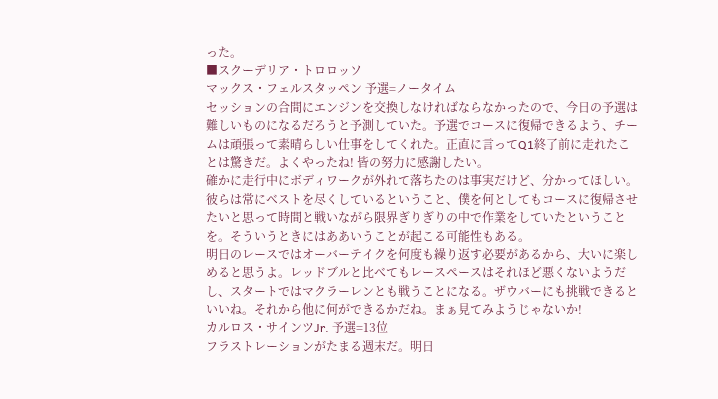った。
■スクーデリア・トロロッソ
マックス・フェルスタッペン 予選=ノータイム
セッションの合間にエンジンを交換しなければならなかったので、今日の予選は難しいものになるだろうと予測していた。予選でコースに復帰できるよう、チームは頑張って素晴らしい仕事をしてくれた。正直に言ってQ1終了前に走れたことは驚きだ。よくやったね! 皆の努力に感謝したい。
確かに走行中にボディワークが外れて落ちたのは事実だけど、分かってほしい。彼らは常にベストを尽くしているということ、僕を何としてもコースに復帰させたいと思って時間と戦いながら限界ぎりぎりの中で作業をしていたということを。そういうときにはああいうことが起こる可能性もある。
明日のレースではオーバーテイクを何度も繰り返す必要があるから、大いに楽しめると思うよ。レッドブルと比べてもレースペースはそれほど悪くないようだし、スタートではマクラーレンとも戦うことになる。ザウバーにも挑戦できるといいね。それから他に何ができるかだね。まぁ見てみようじゃないか!
カルロス・サインツJr. 予選=13位
フラストレーションがたまる週末だ。明日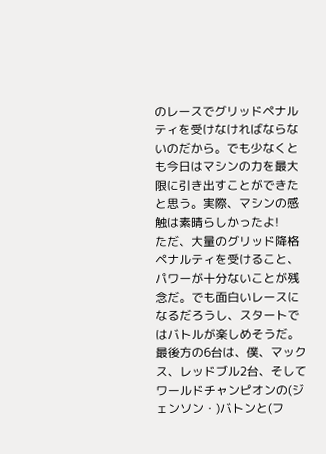のレースでグリッドペナルティを受けなければならないのだから。でも少なくとも今日はマシンの力を最大限に引き出すことができたと思う。実際、マシンの感触は素晴らしかったよ!
ただ、大量のグリッド降格ペナルティを受けること、パワーが十分ないことが残念だ。でも面白いレースになるだろうし、スタートではバトルが楽しめそうだ。最後方の6台は、僕、マックス、レッドブル2台、そしてワールドチャンピオンの(ジェンソン・)バトンと(フ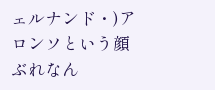ェルナンド・)アロンソという顔ぶれなん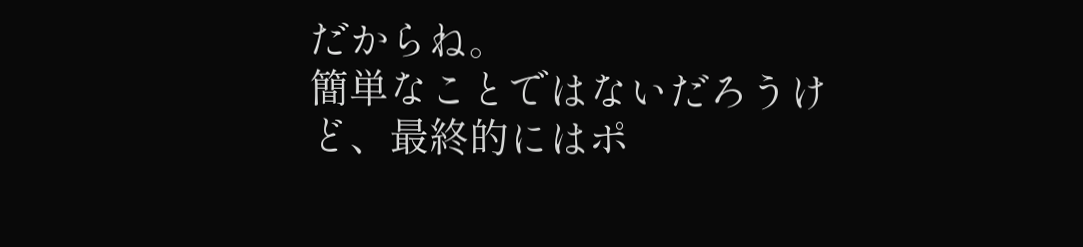だからね。
簡単なことではないだろうけど、最終的にはポ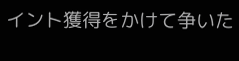イント獲得をかけて争いた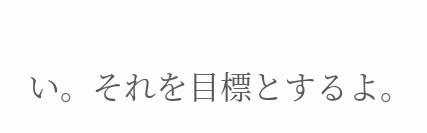い。それを目標とするよ。